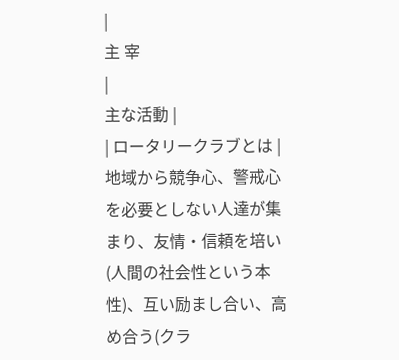|
主 宰
|
主な活動 |
| ロータリークラブとは |
地域から競争心、警戒心を必要としない人達が集まり、友情・信頼を培い(人間の社会性という本性)、互い励まし合い、高め合う(クラ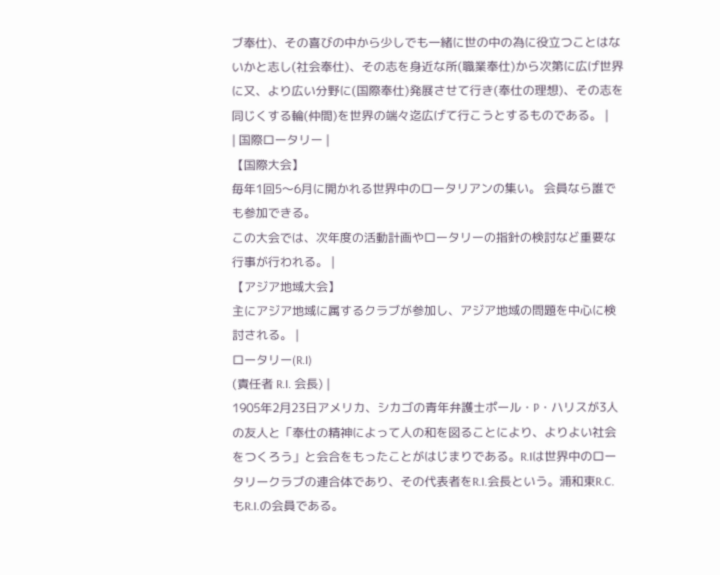ブ奉仕)、その喜びの中から少しでも一緒に世の中の為に役立つことはないかと志し(社会奉仕)、その志を身近な所(職業奉仕)から次第に広げ世界に又、より広い分野に(国際奉仕)発展させて行き(奉仕の理想)、その志を同じくする輪(仲間)を世界の端々迄広げて行こうとするものである。 |
| 国際ロータリー |
【国際大会】
毎年1回5〜6月に開かれる世界中のロータリアンの集い。 会員なら誰でも参加できる。
この大会では、次年度の活動計画やロータリーの指針の検討など重要な行事が行われる。 |
【アジア地域大会】
主にアジア地域に属するクラブが参加し、アジア地域の問題を中心に検討される。 |
ロータリー(R.I)
(責任者 R.I. 会長) |
1905年2月23日アメリカ、シカゴの青年弁護士ポール・P・ハリスが3人の友人と「奉仕の精神によって人の和を図ることにより、よりよい社会をつくろう」と会合をもったことがはじまりである。R.Iは世界中のロータリークラブの連合体であり、その代表者をR.I.会長という。浦和東R.C.もR.I.の会員である。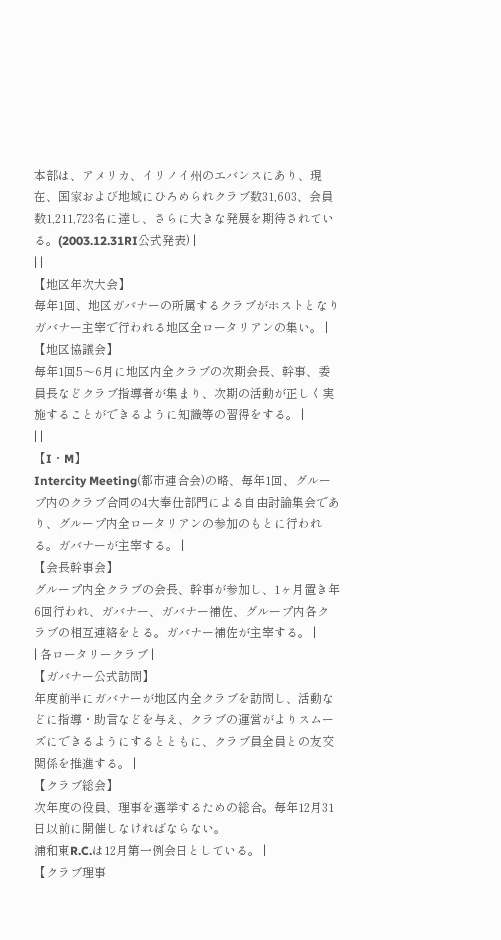本部は、アメリカ、イリノイ州のエバンスにあり、現在、国家および地域にひろめられクラブ数31,603、会員数1,211,723名に達し、さらに大きな発展を期待されている。(2003.12.31RI公式発表) |
| |
【地区年次大会】
毎年1回、地区ガバナーの所属するクラブがホストとなりガバナー主宰で行われる地区全ロータリアンの集い。 |
【地区協議会】
毎年1回5〜6月に地区内全クラブの次期会長、幹事、委員長などクラブ指導者が集まり、次期の活動が正しく実施することができるように知識等の習得をする。 |
| |
【I・M】
Intercity Meeting(都市連合会)の略、毎年1回、グループ内のクラブ合同の4大奉仕部門による自由討論集会であり、グループ内全ロータリアンの参加のもとに行われる。ガバナーが主宰する。 |
【会長幹事会】
グループ内全クラブの会長、幹事が参加し、1ヶ月置き年6回行われ、ガバナー、ガバナー補佐、グループ内各クラブの相互連絡をとる。ガバナー補佐が主宰する。 |
| 各ロータリークラブ |
【ガバナー公式訪問】
年度前半にガバナーが地区内全クラブを訪問し、活動などに指導・助言などを与え、クラブの運営がよりスムーズにできるようにするとともに、クラブ員全員との友交関係を推進する。 |
【クラブ総会】
次年度の役員、理事を選挙するための総合。毎年12月31日以前に開催しなければならない。
浦和東R.C.は12月第一例会日としている。 |
【クラブ理事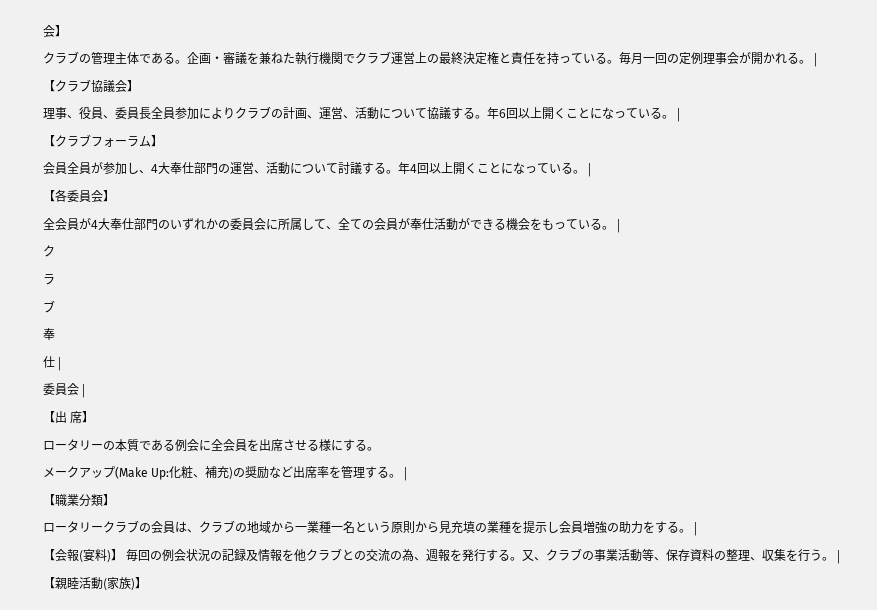会】
クラブの管理主体である。企画・審議を兼ねた執行機関でクラブ運営上の最終決定権と責任を持っている。毎月一回の定例理事会が開かれる。 |
【クラブ協議会】
理事、役員、委員長全員参加によりクラブの計画、運営、活動について協議する。年6回以上開くことになっている。 |
【クラブフォーラム】
会員全員が参加し、4大奉仕部門の運営、活動について討議する。年4回以上開くことになっている。 |
【各委員会】
全会員が4大奉仕部門のいずれかの委員会に所属して、全ての会員が奉仕活動ができる機会をもっている。 |
ク
ラ
ブ
奉
仕 |
委員会 |
【出 席】
ロータリーの本質である例会に全会員を出席させる様にする。
メークアップ(Make Up:化粧、補充)の奨励など出席率を管理する。 |
【職業分類】
ロータリークラブの会員は、クラブの地域から一業種一名という原則から見充填の業種を提示し会員増強の助力をする。 |
【会報(宴料)】 毎回の例会状況の記録及情報を他クラブとの交流の為、週報を発行する。又、クラブの事業活動等、保存資料の整理、収集を行う。 |
【親睦活動(家族)】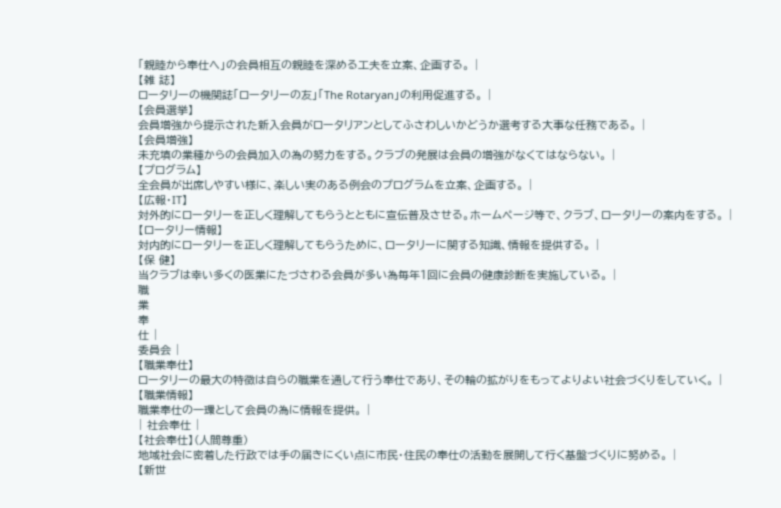「親睦から奉仕へ」の会員相互の親睦を深める工夫を立案、企画する。 |
【雑 誌】
ロータリーの機関誌「ロータリーの友」「The Rotaryan」の利用促進する。 |
【会員選挙】
会員増強から提示された新入会員がロータリアンとしてふさわしいかどうか選考する大事な任務である。 |
【会員増強】
未充填の業種からの会員加入の為の努力をする。クラブの発展は会員の増強がなくてはならない。 |
【プログラム】
全会員が出席しやすい様に、楽しい実のある例会のプログラムを立案、企画する。 |
【広報・IT】
対外的にロータリーを正しく理解してもらうとともに宣伝普及させる。ホームページ等で、クラブ、ロータリーの案内をする。 |
【ロータリー情報】
対内的にロータリーを正しく理解してもらうために、ロータリーに関する知識、情報を提供する。 |
【保 健】
当クラブは幸い多くの医業にたづさわる会員が多い為毎年1回に会員の健康診断を実施している。 |
職
業
奉
仕 |
委員会 |
【職業奉仕】
ロータリーの最大の特徴は自らの職業を通して行う奉仕であり、その輪の拡がりをもってよりよい社会づくりをしていく。 |
【職業情報】
職業奉仕の一環として会員の為に情報を提供。 |
| 社会奉仕 |
【社会奉仕】(人間尊重)
地域社会に密着した行政では手の届きにくい点に市民・住民の奉仕の活動を展開して行く基盤づくりに努める。 |
【新世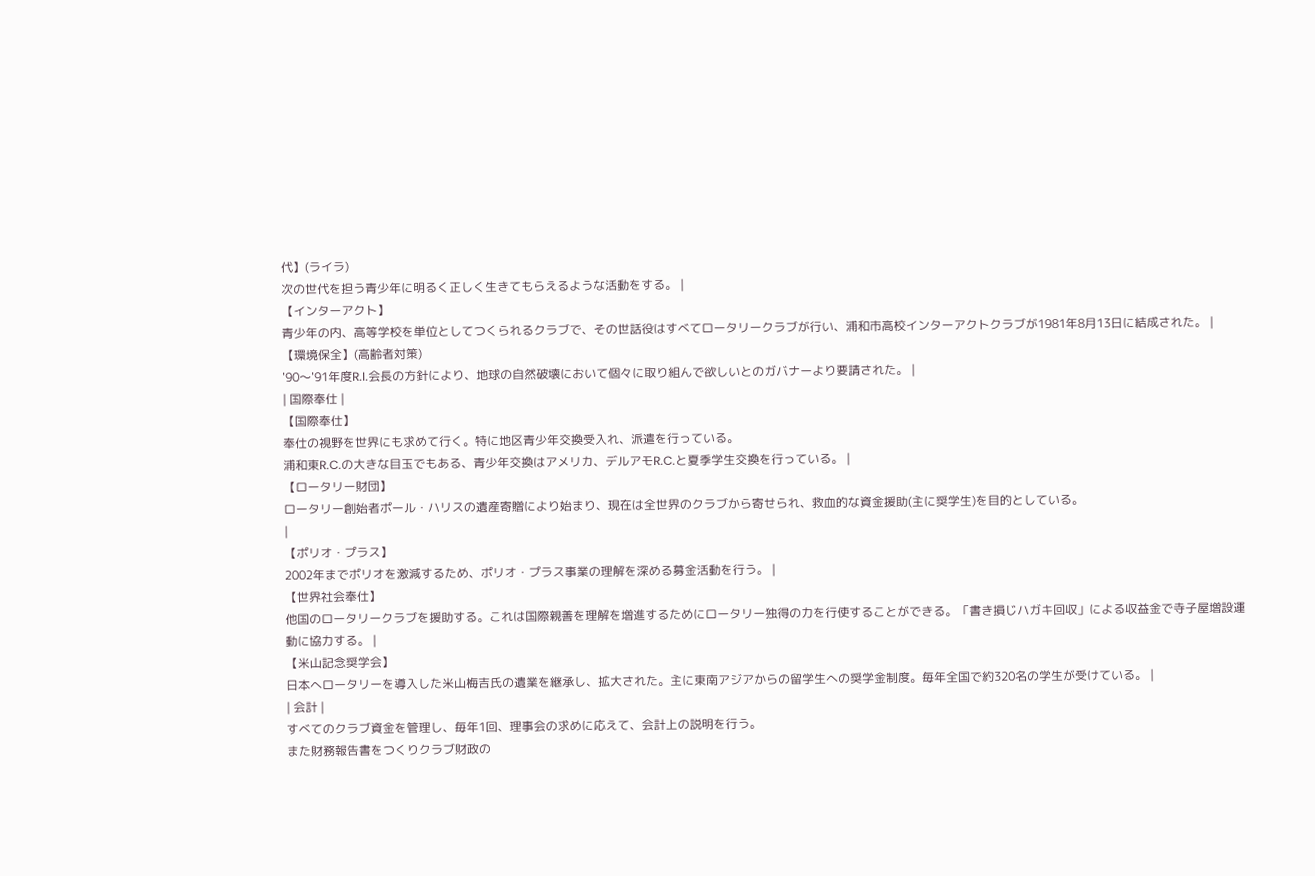代】(ライラ)
次の世代を担う青少年に明るく正しく生きてもらえるような活動をする。 |
【インターアクト】
青少年の内、高等学校を単位としてつくられるクラブで、その世話役はすべてロータリークラブが行い、浦和市高校インターアクトクラブが1981年8月13日に結成された。 |
【環境保全】(高齢者対策)
'90〜'91年度R.I.会長の方針により、地球の自然破壊において個々に取り組んで欲しいとのガバナーより要請された。 |
| 国際奉仕 |
【国際奉仕】
奉仕の視野を世界にも求めて行く。特に地区青少年交換受入れ、派遣を行っている。
浦和東R.C.の大きな目玉でもある、青少年交換はアメリカ、デルアモR.C.と夏季学生交換を行っている。 |
【ロータリー財団】
ロータリー創始者ポール・ハリスの遺産寄贈により始まり、現在は全世界のクラブから寄せられ、救血的な資金援助(主に奨学生)を目的としている。
|
【ポリオ・プラス】
2002年までポリオを激減するため、ポリオ・プラス事業の理解を深める募金活動を行う。 |
【世界社会奉仕】
他国のロータリークラブを援助する。これは国際親善を理解を増進するためにロータリー独得の力を行使することができる。「書き損じハガキ回収」による収益金で寺子屋増設運動に協力する。 |
【米山記念奨学会】
日本へロータリーを導入した米山梅吉氏の遺業を継承し、拡大された。主に東南アジアからの留学生への奨学金制度。毎年全国で約320名の学生が受けている。 |
| 会計 |
すべてのクラブ資金を管理し、毎年1回、理事会の求めに応えて、会計上の説明を行う。
また財務報告書をつくりクラブ財政の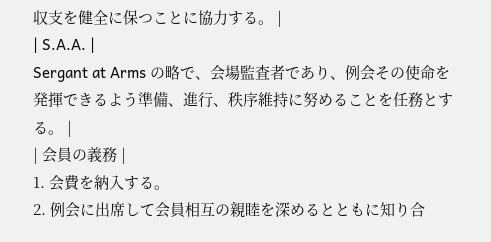収支を健全に保つことに協力する。 |
| S.A.A. |
Sergant at Arms の略で、会場監査者であり、例会その使命を発揮できるよう準備、進行、秩序維持に努めることを任務とする。 |
| 会員の義務 |
1. 会費を納入する。
2. 例会に出席して会員相互の親睦を深めるとともに知り合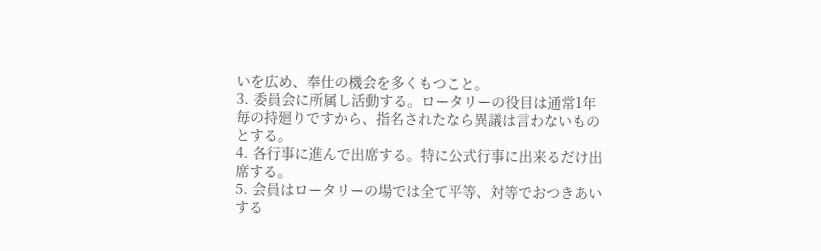いを広め、奉仕の機会を多くもつこと。
3. 委員会に所属し活動する。ロータリーの役目は通常1年毎の持廻りですから、指名されたなら異議は言わないものとする。
4. 各行事に進んで出席する。特に公式行事に出来るだけ出席する。
5. 会員はロータリーの場では全て平等、対等でおつきあいする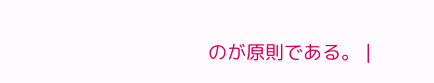のが原則である。 |